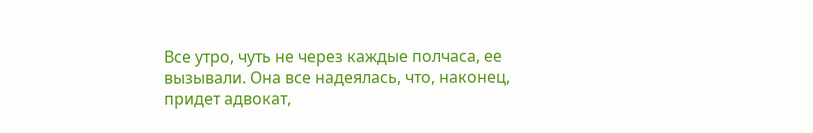Все утро, чуть не через каждые полчаса, ее вызывали. Она все надеялась, что, наконец, придет адвокат,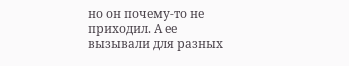но он почему-то не приходил. А ее вызывали для разных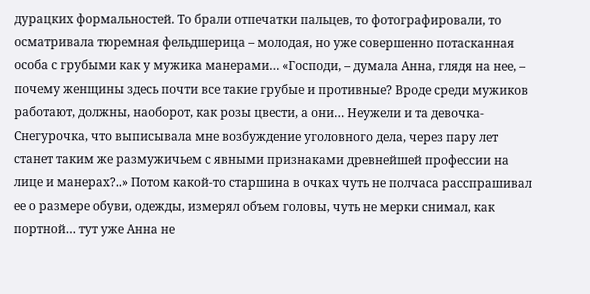дурацких формальностей. То брали отпечатки пальцев, то фотографировали, то осматривала тюремная фельдшерица – молодая, но уже совершенно потасканная особа с грубыми как у мужика манерами… «Господи, – думала Анна, глядя на нее, – почему женщины здесь почти все такие грубые и противные? Вроде среди мужиков работают, должны, наоборот, как розы цвести, а они… Неужели и та девочка-Снегурочка, что выписывала мне возбуждение уголовного дела, через пару лет станет таким же размужичьем с явными признаками древнейшей профессии на лице и манерах?..» Потом какой-то старшина в очках чуть не полчаса расспрашивал ее о размере обуви, одежды, измерял объем головы, чуть не мерки снимал, как портной… тут уже Анна не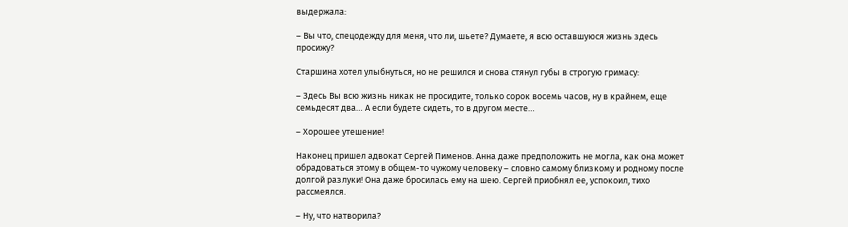выдержала:

– Вы что, спецодежду для меня, что ли, шьете? Думаете, я всю оставшуюся жизнь здесь просижу?

Старшина хотел улыбнуться, но не решился и снова стянул губы в строгую гримасу:

– Здесь Вы всю жизнь никак не просидите, только сорок восемь часов, ну в крайнем, еще семьдесят два… А если будете сидеть, то в другом месте…

– Хорошее утешение!

Наконец пришел адвокат Сергей Пименов. Анна даже предположить не могла, как она может обрадоваться этому в общем-то чужому человеку – словно самому близкому и родному после долгой разлуки! Она даже бросилась ему на шею. Сергей приобнял ее, успокоил, тихо рассмеялся.

– Ну, что натворила?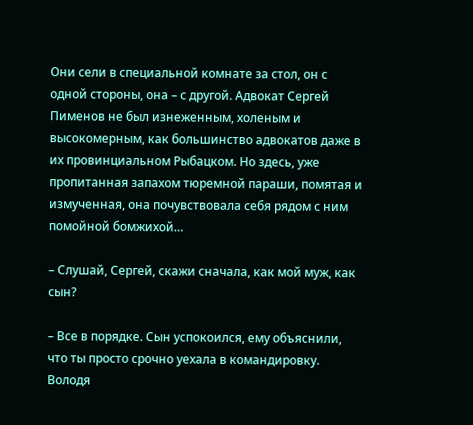Они сели в специальной комнате за стол, он с одной стороны, она – с другой. Адвокат Сергей Пименов не был изнеженным, холеным и высокомерным, как большинство адвокатов даже в их провинциальном Рыбацком. Но здесь, уже пропитанная запахом тюремной параши, помятая и измученная, она почувствовала себя рядом с ним помойной бомжихой…

– Слушай, Сергей, скажи сначала, как мой муж, как сын?

– Все в порядке. Сын успокоился, ему объяснили, что ты просто срочно уехала в командировку. Володя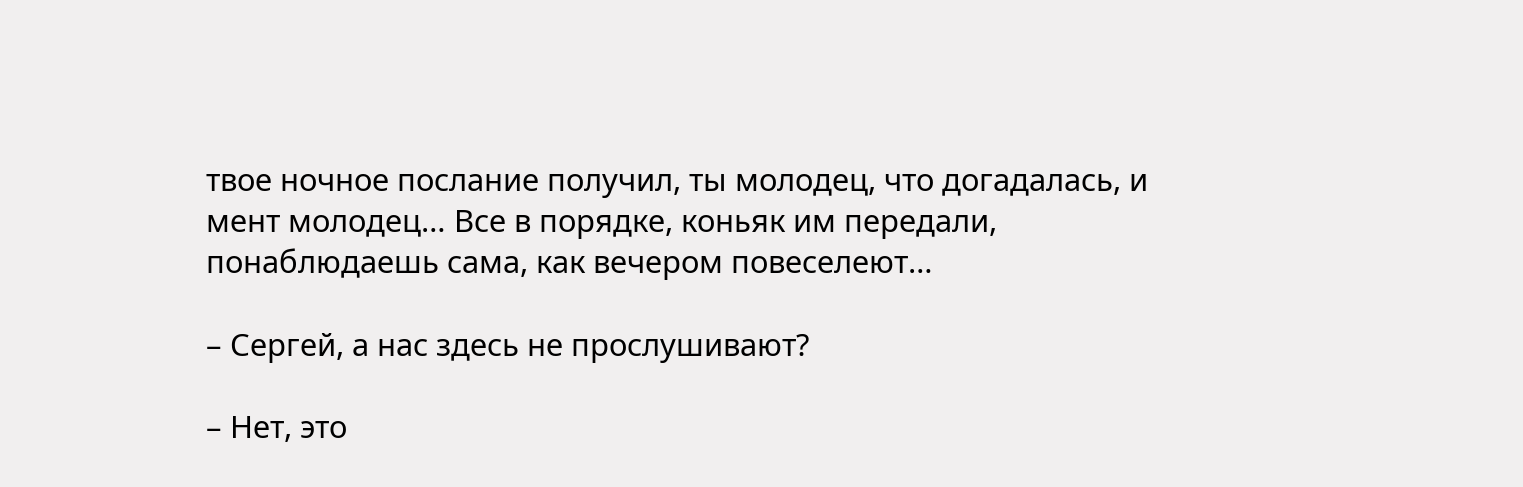твое ночное послание получил, ты молодец, что догадалась, и мент молодец… Все в порядке, коньяк им передали, понаблюдаешь сама, как вечером повеселеют…

– Сергей, а нас здесь не прослушивают?

– Нет, это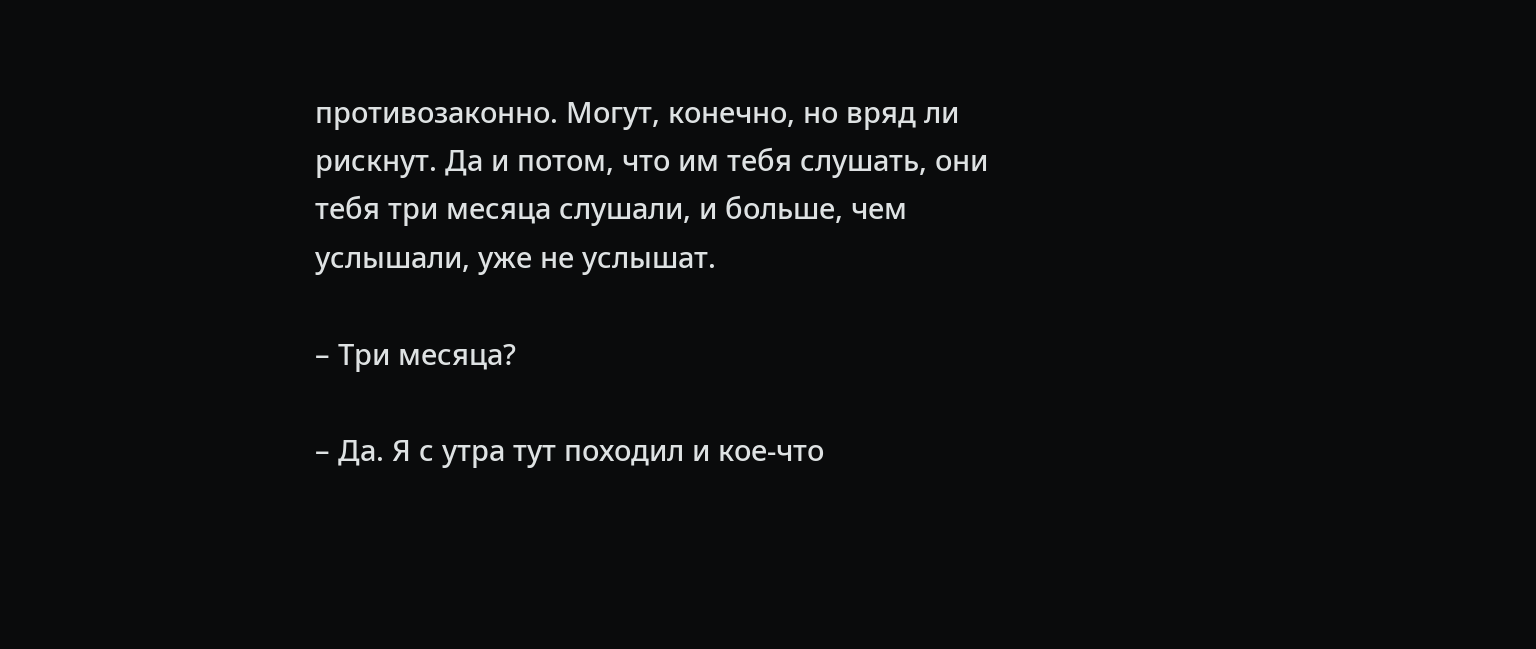противозаконно. Могут, конечно, но вряд ли рискнут. Да и потом, что им тебя слушать, они тебя три месяца слушали, и больше, чем услышали, уже не услышат.

– Три месяца?

– Да. Я с утра тут походил и кое-что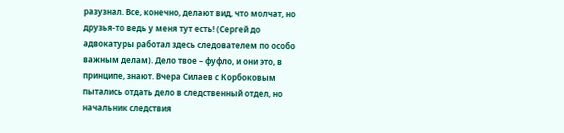разузнал. Все, конечно, делают вид, что молчат, но друзья-то ведь у меня тут есть! (Сергей до адвокатуры работал здесь следователем по особо важным делам). Дело твое – фуфло, и они это, в принципе, знают. Вчера Силаев с Корбоковым пытались отдать дело в следственный отдел, но начальник следствия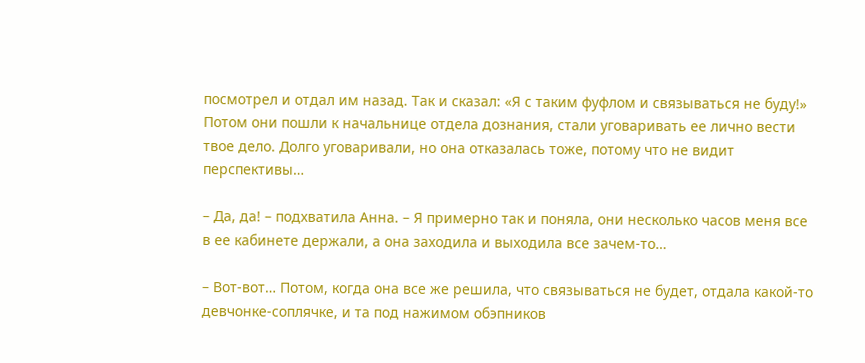посмотрел и отдал им назад. Так и сказал: «Я с таким фуфлом и связываться не буду!» Потом они пошли к начальнице отдела дознания, стали уговаривать ее лично вести твое дело. Долго уговаривали, но она отказалась тоже, потому что не видит перспективы…

– Да, да! – подхватила Анна. – Я примерно так и поняла, они несколько часов меня все в ее кабинете держали, а она заходила и выходила все зачем-то…

– Вот-вот… Потом, когда она все же решила, что связываться не будет, отдала какой-то девчонке-соплячке, и та под нажимом обэпников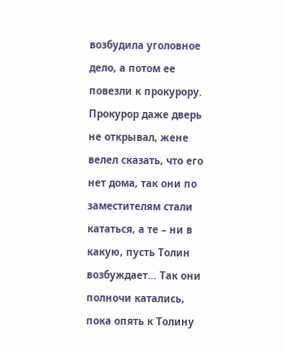возбудила уголовное дело, а потом ее повезли к прокурору. Прокурор даже дверь не открывал, жене велел сказать, что его нет дома, так они по заместителям стали кататься, а те – ни в какую, пусть Толин возбуждает… Так они полночи катались, пока опять к Толину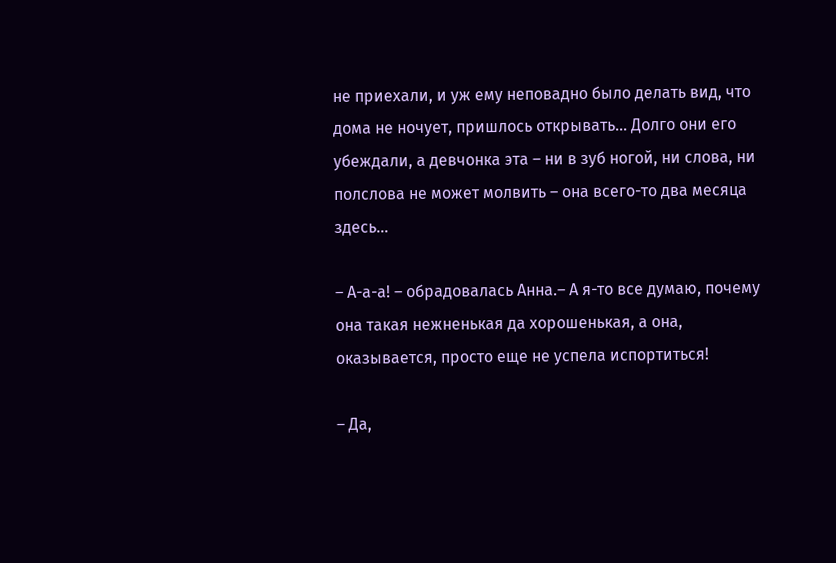не приехали, и уж ему неповадно было делать вид, что дома не ночует, пришлось открывать… Долго они его убеждали, а девчонка эта – ни в зуб ногой, ни слова, ни полслова не может молвить – она всего-то два месяца здесь…

– А-а-а! – обрадовалась Анна.– А я-то все думаю, почему она такая нежненькая да хорошенькая, а она, оказывается, просто еще не успела испортиться!

– Да,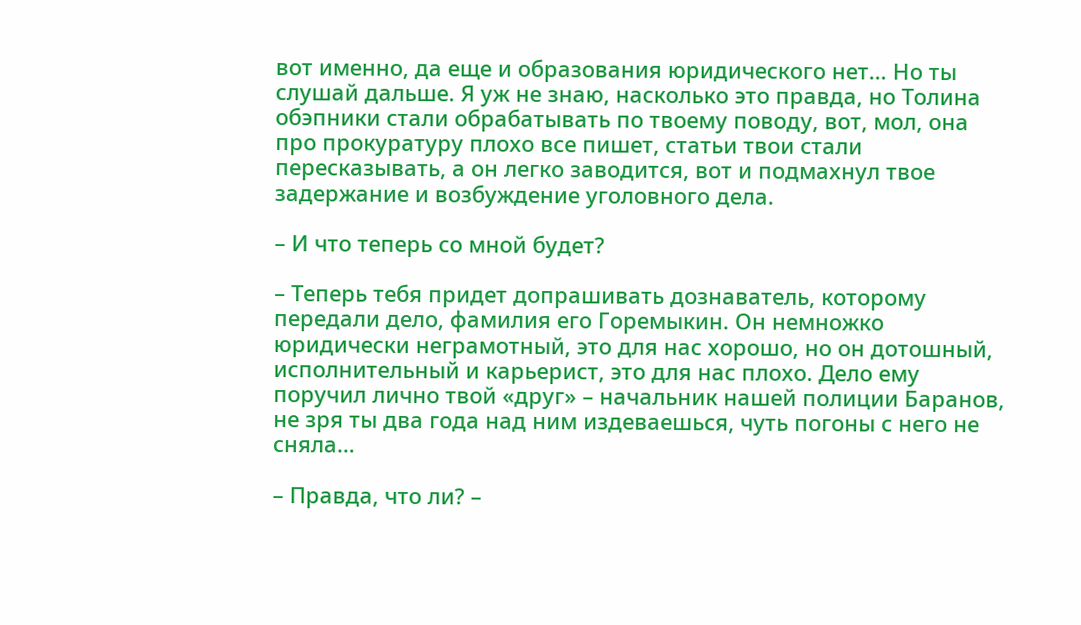вот именно, да еще и образования юридического нет… Но ты слушай дальше. Я уж не знаю, насколько это правда, но Толина обэпники стали обрабатывать по твоему поводу, вот, мол, она про прокуратуру плохо все пишет, статьи твои стали пересказывать, а он легко заводится, вот и подмахнул твое задержание и возбуждение уголовного дела.

– И что теперь со мной будет?

– Теперь тебя придет допрашивать дознаватель, которому передали дело, фамилия его Горемыкин. Он немножко юридически неграмотный, это для нас хорошо, но он дотошный, исполнительный и карьерист, это для нас плохо. Дело ему поручил лично твой «друг» – начальник нашей полиции Баранов, не зря ты два года над ним издеваешься, чуть погоны с него не сняла…

– Правда, что ли? –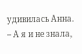удивилась Анна. – А я и не знала,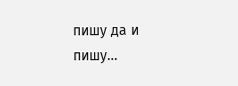пишу да и пишу…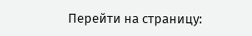Перейти на страницу: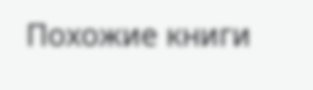Похожие книги